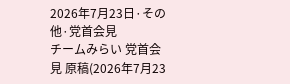2026年7月23日·その他·党首会見
チームみらい 党首会見 原稿(2026年7月23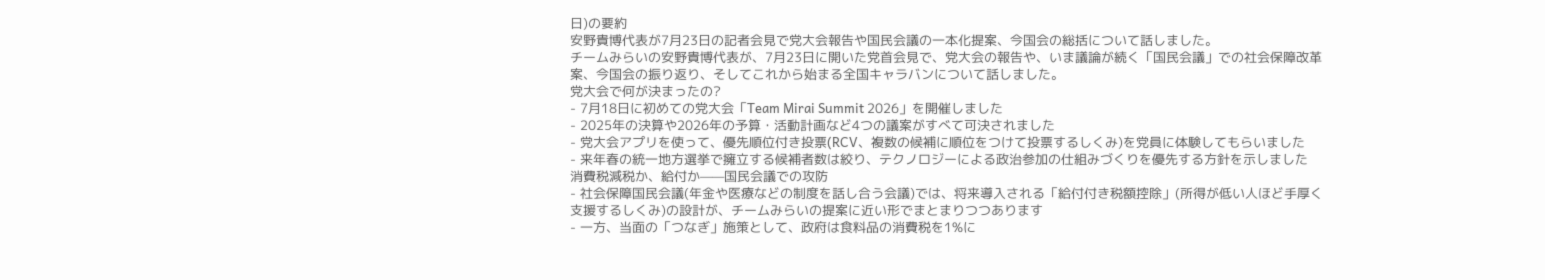日)の要約
安野貴博代表が7月23日の記者会見で党大会報告や国民会議の一本化提案、今国会の総括について話しました。
チームみらいの安野貴博代表が、7月23日に開いた党首会見で、党大会の報告や、いま議論が続く「国民会議」での社会保障改革案、今国会の振り返り、そしてこれから始まる全国キャラバンについて話しました。
党大会で何が決まったの?
- 7月18日に初めての党大会「Team Mirai Summit 2026」を開催しました
- 2025年の決算や2026年の予算・活動計画など4つの議案がすべて可決されました
- 党大会アプリを使って、優先順位付き投票(RCV、複数の候補に順位をつけて投票するしくみ)を党員に体験してもらいました
- 来年春の統一地方選挙で擁立する候補者数は絞り、テクノロジーによる政治参加の仕組みづくりを優先する方針を示しました
消費税減税か、給付か——国民会議での攻防
- 社会保障国民会議(年金や医療などの制度を話し合う会議)では、将来導入される「給付付き税額控除」(所得が低い人ほど手厚く支援するしくみ)の設計が、チームみらいの提案に近い形でまとまりつつあります
- 一方、当面の「つなぎ」施策として、政府は食料品の消費税を1%に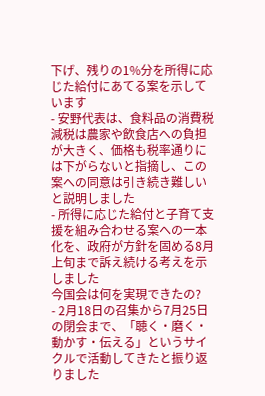下げ、残りの1%分を所得に応じた給付にあてる案を示しています
- 安野代表は、食料品の消費税減税は農家や飲食店への負担が大きく、価格も税率通りには下がらないと指摘し、この案への同意は引き続き難しいと説明しました
- 所得に応じた給付と子育て支援を組み合わせる案への一本化を、政府が方針を固める8月上旬まで訴え続ける考えを示しました
今国会は何を実現できたの?
- 2月18日の召集から7月25日の閉会まで、「聴く・磨く・動かす・伝える」というサイクルで活動してきたと振り返りました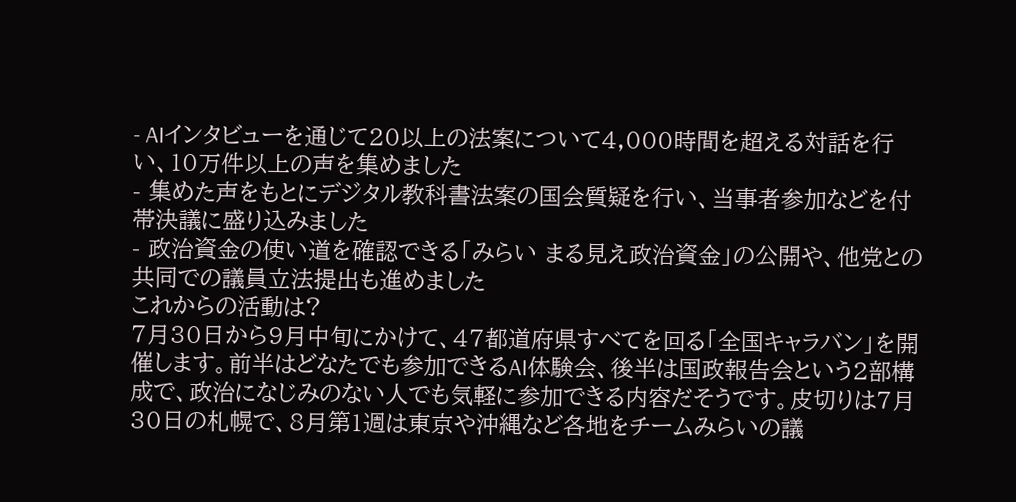- AIインタビューを通じて20以上の法案について4,000時間を超える対話を行い、10万件以上の声を集めました
- 集めた声をもとにデジタル教科書法案の国会質疑を行い、当事者参加などを付帯決議に盛り込みました
- 政治資金の使い道を確認できる「みらい まる見え政治資金」の公開や、他党との共同での議員立法提出も進めました
これからの活動は?
7月30日から9月中旬にかけて、47都道府県すべてを回る「全国キャラバン」を開催します。前半はどなたでも参加できるAI体験会、後半は国政報告会という2部構成で、政治になじみのない人でも気軽に参加できる内容だそうです。皮切りは7月30日の札幌で、8月第1週は東京や沖縄など各地をチームみらいの議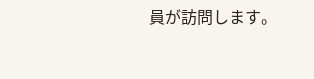員が訪問します。